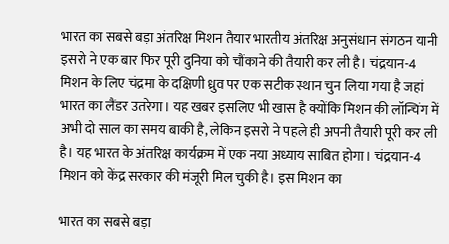भारत का सबसे बड़ा अंतरिक्ष मिशन तैयार भारतीय अंतरिक्ष अनुसंधान संगठन यानी इसरो ने एक बार फिर पूरी दुनिया को चौंकाने की तैयारी कर ली है। चंद्रयान-4 मिशन के लिए चंद्रमा के दक्षिणी ध्रुव पर एक सटीक स्थान चुन लिया गया है जहां भारत का लैंडर उतरेगा। यह खबर इसलिए भी खास है क्योंकि मिशन की लॉन्चिंग में अभी दो साल का समय बाकी है, लेकिन इसरो ने पहले ही अपनी तैयारी पूरी कर ली है। यह भारत के अंतरिक्ष कार्यक्रम में एक नया अध्याय साबित होगा। चंद्रयान-4 मिशन को केंद्र सरकार की मंजूरी मिल चुकी है। इस मिशन का

भारत का सबसे बड़ा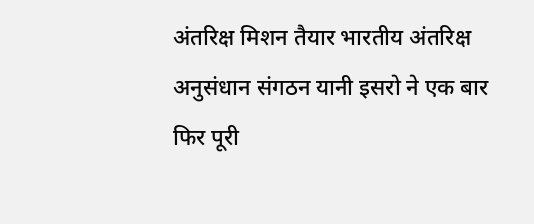अंतरिक्ष मिशन तैयार भारतीय अंतरिक्ष अनुसंधान संगठन यानी इसरो ने एक बार फिर पूरी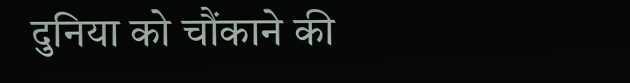दुनिया को चौंकाने की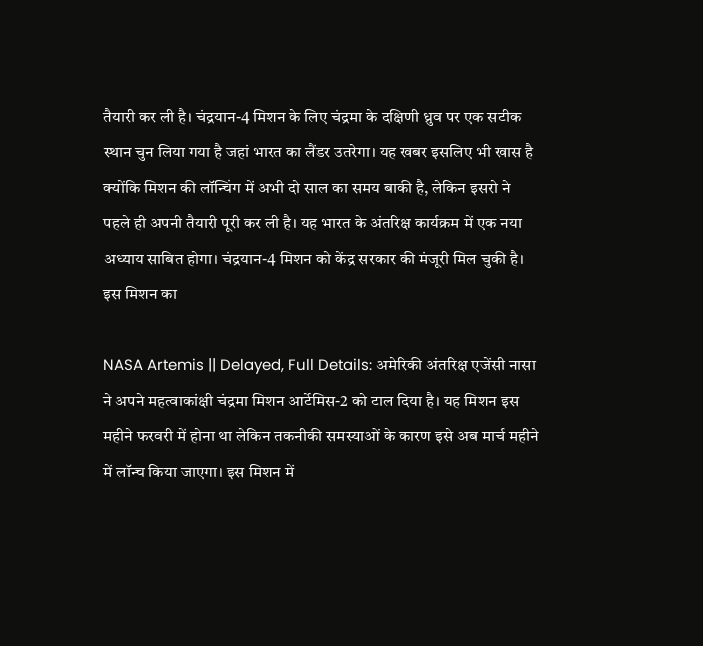तैयारी कर ली है। चंद्रयान-4 मिशन के लिए चंद्रमा के दक्षिणी ध्रुव पर एक सटीक स्थान चुन लिया गया है जहां भारत का लैंडर उतरेगा। यह खबर इसलिए भी खास है क्योंकि मिशन की लॉन्चिंग में अभी दो साल का समय बाकी है, लेकिन इसरो ने पहले ही अपनी तैयारी पूरी कर ली है। यह भारत के अंतरिक्ष कार्यक्रम में एक नया अध्याय साबित होगा। चंद्रयान-4 मिशन को केंद्र सरकार की मंजूरी मिल चुकी है। इस मिशन का

NASA Artemis || Delayed, Full Details: अमेरिकी अंतरिक्ष एजेंसी नासा ने अपने महत्वाकांक्षी चंद्रमा मिशन आर्टेमिस-2 को टाल दिया है। यह मिशन इस महीने फरवरी में होना था लेकिन तकनीकी समस्याओं के कारण इसे अब मार्च महीने में लॉन्च किया जाएगा। इस मिशन में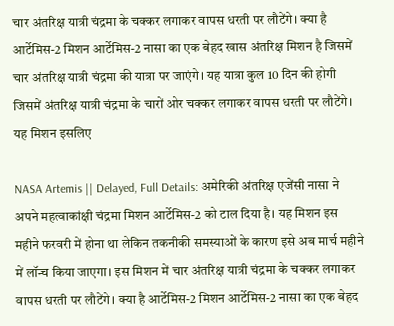चार अंतरिक्ष यात्री चंद्रमा के चक्कर लगाकर वापस धरती पर लौटेंगे। क्या है आर्टेमिस-2 मिशन आर्टेमिस-2 नासा का एक बेहद खास अंतरिक्ष मिशन है जिसमें चार अंतरिक्ष यात्री चंद्रमा की यात्रा पर जाएंगे। यह यात्रा कुल 10 दिन की होगी जिसमें अंतरिक्ष यात्री चंद्रमा के चारों ओर चक्कर लगाकर वापस धरती पर लौटेंगे। यह मिशन इसलिए

NASA Artemis || Delayed, Full Details: अमेरिकी अंतरिक्ष एजेंसी नासा ने अपने महत्वाकांक्षी चंद्रमा मिशन आर्टेमिस-2 को टाल दिया है। यह मिशन इस महीने फरवरी में होना था लेकिन तकनीकी समस्याओं के कारण इसे अब मार्च महीने में लॉन्च किया जाएगा। इस मिशन में चार अंतरिक्ष यात्री चंद्रमा के चक्कर लगाकर वापस धरती पर लौटेंगे। क्या है आर्टेमिस-2 मिशन आर्टेमिस-2 नासा का एक बेहद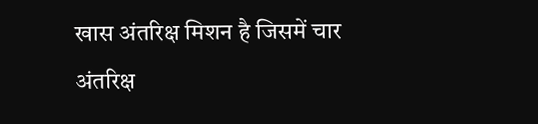खास अंतरिक्ष मिशन है जिसमें चार अंतरिक्ष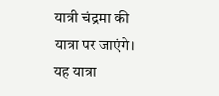यात्री चंद्रमा की यात्रा पर जाएंगे। यह यात्रा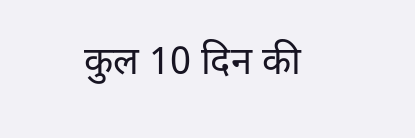कुल 10 दिन की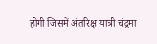होगी जिसमें अंतरिक्ष यात्री चंद्रमा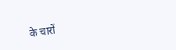के चारों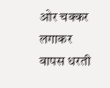ओर चक्कर लगाकर वापस धरती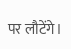पर लौटेंगे।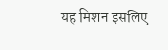यह मिशन इसलिए